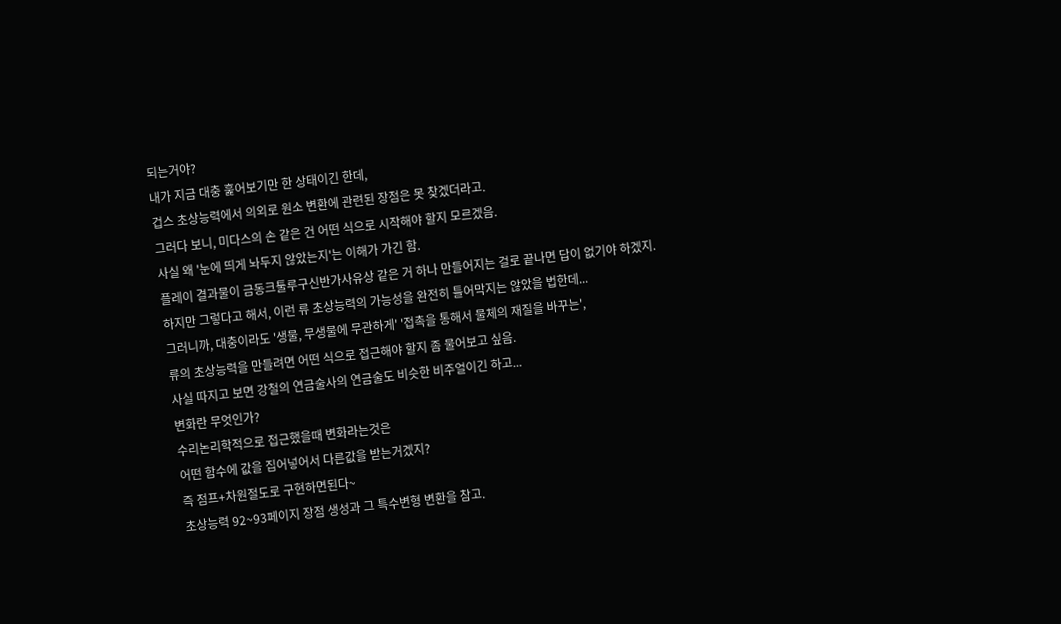되는거야?
내가 지금 대충 훑어보기만 한 상태이긴 한데,
겁스 초상능력에서 의외로 원소 변환에 관련된 장점은 못 찾겠더라고.
그러다 보니, 미다스의 손 같은 건 어떤 식으로 시작해야 할지 모르겠음.
사실 왜 '눈에 띄게 놔두지 않았는지'는 이해가 가긴 함.
플레이 결과물이 금동크툴루구신반가사유상 같은 거 하나 만들어지는 걸로 끝나면 답이 없기야 하겠지.
하지만 그렇다고 해서, 이런 류 초상능력의 가능성을 완전히 틀어막지는 않았을 법한데...
그러니까, 대충이라도 '생물, 무생물에 무관하게' '접촉을 통해서 물체의 재질을 바꾸는',
류의 초상능력을 만들려면 어떤 식으로 접근해야 할지 좀 물어보고 싶음.
사실 따지고 보면 강철의 연금술사의 연금술도 비슷한 비주얼이긴 하고...
변화란 무엇인가?
수리논리학적으로 접근했을때 변화라는것은
어떤 함수에 값을 집어넣어서 다른값을 받는거겠지?
즉 점프+차원절도로 구현하면된다~
초상능력 92~93페이지 장점 생성과 그 특수변형 변환을 참고.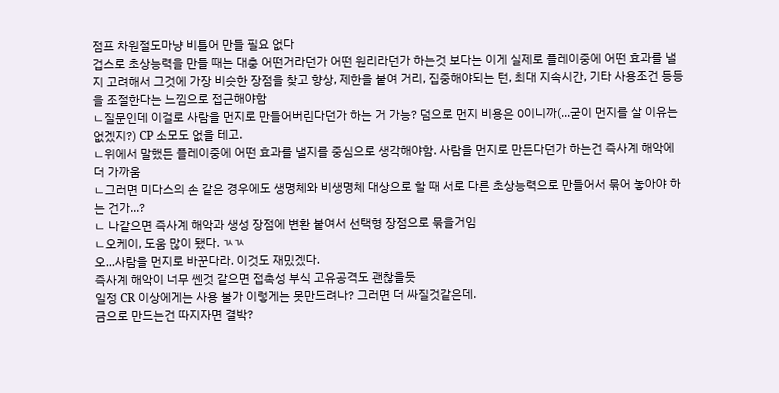점프 차원절도마냥 비틀어 만들 필요 없다
겁스로 초상능력을 만들 때는 대충 어떤거라던가 어떤 원리라던가 하는것 보다는 이게 실제로 플레이중에 어떤 효과를 낼지 고려해서 그것에 가장 비슷한 장점을 찾고 향상, 제한을 붙여 거리, 집중해야되는 턴, 최대 지속시간, 기타 사용조건 등등을 조절한다는 느낌으로 접근해야함
ㄴ질문인데 이걸로 사람을 먼지로 만들어버린다던가 하는 거 가능? 덤으로 먼지 비용은 0이니까(...굳이 먼지를 살 이유는 없겠지?) CP 소모도 없을 테고.
ㄴ위에서 말했든 플레이중에 어떤 효과를 낼지를 중심으로 생각해야함. 사람을 먼지로 만든다던가 하는건 즉사계 해악에 더 가까움
ㄴ그러면 미다스의 손 같은 경우에도 생명체와 비생명체 대상으로 할 때 서로 다른 초상능력으로 만들어서 묶어 놓아야 하는 건가...?
ㄴ 나같으면 즉사계 해악과 생성 장점에 변환 붙여서 선택형 장점으로 묶을거임
ㄴ오케이, 도움 많이 됐다. ㄳㄳ
오...사람을 먼지로 바꾼다라. 이것도 재밌겠다.
즉사계 해악이 너무 쎈것 같으면 접촉성 부식 고유공격도 괜찮을듯
일정 CR 이상에게는 사용 불가 이렇게는 못만드려나? 그러면 더 싸질것같은데.
금으로 만드는건 따지자면 결박?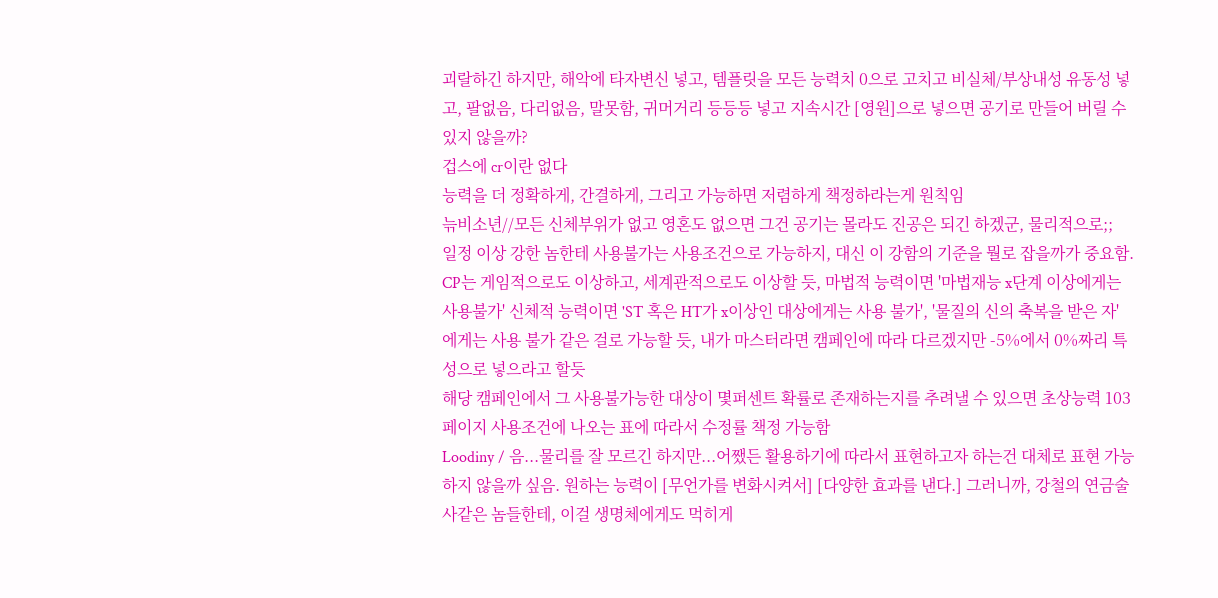괴랄하긴 하지만, 해악에 타자변신 넣고, 템플릿을 모든 능력치 0으로 고치고 비실체/부상내성 유동성 넣고, 팔없음, 다리없음, 말못함, 귀머거리 등등등 넣고 지속시간 [영원]으로 넣으면 공기로 만들어 버릴 수 있지 않을까?
겁스에 cr이란 없다
능력을 더 정확하게, 간결하게, 그리고 가능하면 저렴하게 책정하라는게 원칙임
늒비소년//모든 신체부위가 없고 영혼도 없으면 그건 공기는 몰라도 진공은 되긴 하겠군, 물리적으로;;
일정 이상 강한 놈한테 사용불가는 사용조건으로 가능하지, 대신 이 강함의 기준을 뭘로 잡을까가 중요함. CP는 게임적으로도 이상하고, 세계관적으로도 이상할 듯, 마법적 능력이면 '마법재능 x단계 이상에게는 사용불가' 신체적 능력이면 'ST 혹은 HT가 x이상인 대상에게는 사용 불가', '물질의 신의 축복을 받은 자' 에게는 사용 불가 같은 걸로 가능할 듯, 내가 마스터라면 캠페인에 따라 다르겠지만 -5%에서 0%짜리 특성으로 넣으라고 할듯
해당 캠페인에서 그 사용불가능한 대상이 몇퍼센트 확률로 존재하는지를 추려낼 수 있으면 초상능력 103페이지 사용조건에 나오는 표에 따라서 수정률 책정 가능함
Loodiny / 음...물리를 잘 모르긴 하지만...어쨌든 활용하기에 따라서 표현하고자 하는건 대체로 표현 가능하지 않을까 싶음. 원하는 능력이 [무언가를 변화시켜서] [다양한 효과를 낸다.] 그러니까, 강철의 연금술사같은 놈들한테, 이걸 생명체에게도 먹히게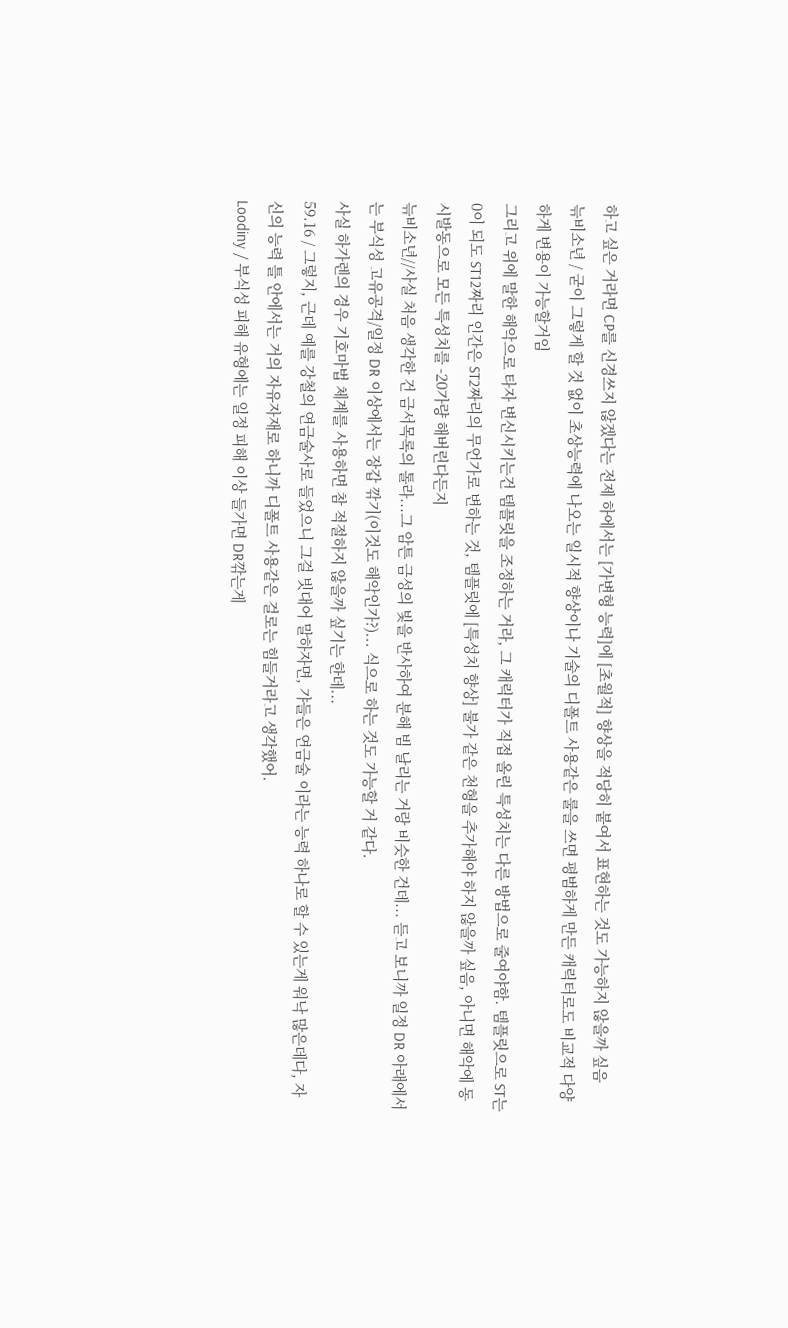하고 싶은 거라면 CP를 신경쓰지 않겠다는 전제 하에서는 [가변형 능력]에 [초월적] 향상을 적당히 붙여서 표현하는 것도 가능하지 않을까 싶음
늒비소년 / 굳이 그렇게 할 것 없이 초상능력에 나오는 일시적 향상이나 기술의 디폴트 사용같은 룰을 쓰면 평범하게 만든 캐릭터로도 비교적 다양하게 변용이 가능할거임
그리고 위에 말한 해악으로 타자 변신시키는건 템플릿을 조정하는 거라, 그 캐릭터가 직접 올린 특성치는 다른 방법으로 줄여야함. 템플릿으로 ST는 0이 되도 ST12짜리 인간은 ST2짜리의 무언가로 변하는 것, 템플릿에 [특성치 향상] 불가 같은 천형을 추가해야 하지 않을까 싶음, 아니면 해악에 동시발동으로 모든 특성치를 -20가량 해버린다든지
늒비소년//사실 처음 생각한 건 금서목록의 톨라...그 암튼 금성의 빛을 반사하여 분해 빔 날리는 거랑 비슷한 건데... 듣고 보니까 일정 DR 아래에서는 부식성 고유공격/일정 DR 이상에서는 장갑 깎기(이것도 해악인가?)... 식으로 하는 것도 가능할 거 같다.
사실 하가렌의 경우 기호마법 체계를 사용하면 참 적절하지 않을까 싶기는 한데...
59.16 / 그렇지, 근데 예를 강철의 연금술사로 들었으니 그걸 빗대어 말하자면, 갸들은 연금술 이라는 능력 하나로 할 수 있는게 워낙 많은데다, 자신의 능력 틀 안에서는 거의 자유자재로 하니까 디폴트 사용같은 걸로는 힘들거라고 생각했어.
Loodiny / 부식성 피해 유형에는 일정 피해 이상 들가면 DR깎는게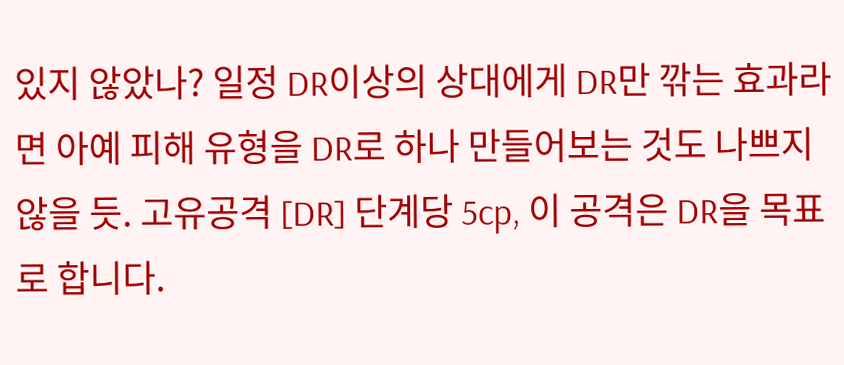있지 않았나? 일정 DR이상의 상대에게 DR만 깎는 효과라면 아예 피해 유형을 DR로 하나 만들어보는 것도 나쁘지 않을 듯. 고유공격 [DR] 단계당 5cp, 이 공격은 DR을 목표로 합니다.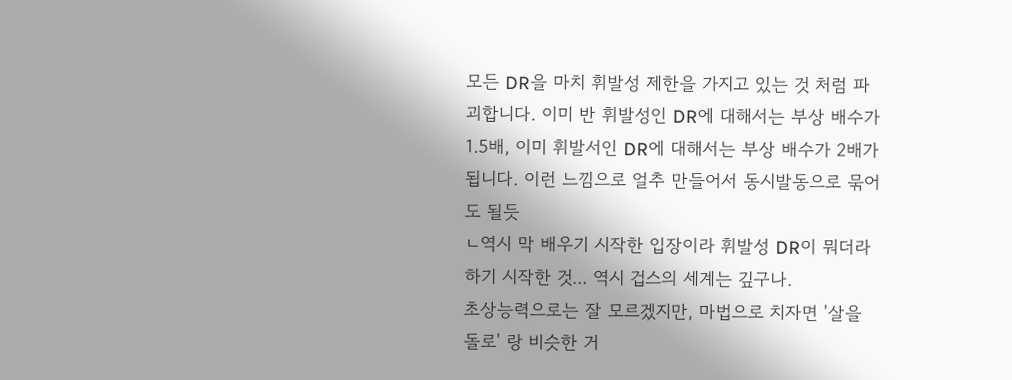모든 DR을 마치 휘발성 제한을 가지고 있는 것 처럼 파괴합니다. 이미 반 휘발성인 DR에 대해서는 부상 배수가 1.5배, 이미 휘발서인 DR에 대해서는 부상 배수가 2배가 됩니다. 이런 느낌으로 얼추 만들어서 동시발동으로 묶어도 될듯
ㄴ역시 막 배우기 시작한 입장이라 휘발성 DR이 뭐더라 하기 시작한 것... 역시 겁스의 세계는 깊구나.
초상능력으로는 잘 모르겠지만, 마법으로 치자면 '살을 돌로' 랑 비슷한 거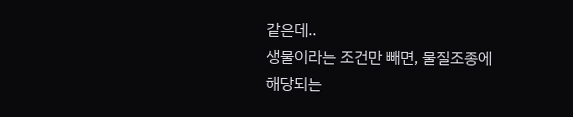같은데..
생물이라는 조건만 빼면, 물질조종에 해당되는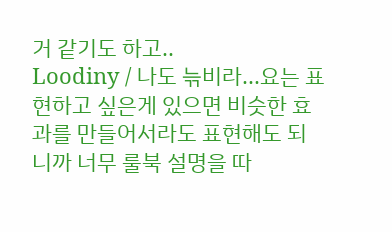거 같기도 하고..
Loodiny / 나도 늒비라...요는 표현하고 싶은게 있으면 비슷한 효과를 만들어서라도 표현해도 되니까 너무 룰북 설명을 따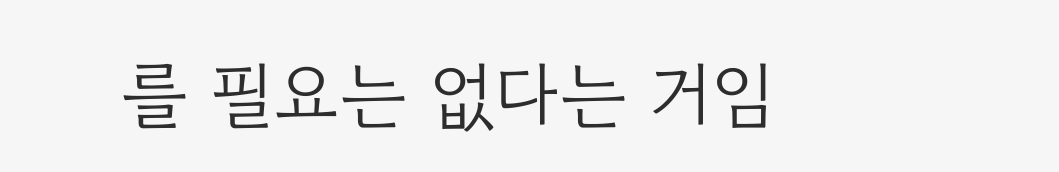를 필요는 없다는 거임